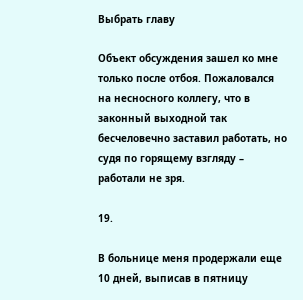Выбрать главу

Объект обсуждения зашел ко мне только после отбоя. Пожаловался на несносного коллегу, что в законный выходной так бесчеловечно заставил работать, но судя по горящему взгляду – работали не зря.

19.

В больнице меня продержали еще 10 дней, выписав в пятницу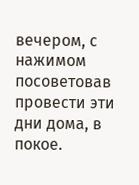вечером, с нажимом посоветовав провести эти дни дома, в покое.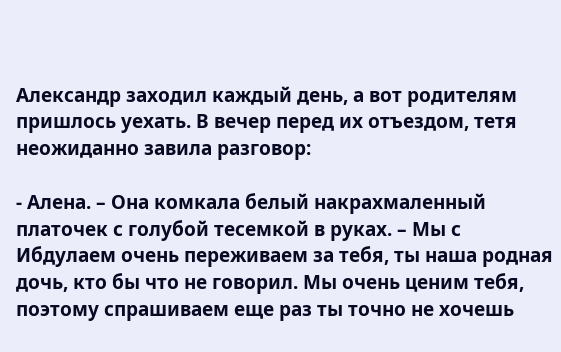Александр заходил каждый день, а вот родителям пришлось уехать. В вечер перед их отъездом, тетя неожиданно завила разговор:

- Алена. – Она комкала белый накрахмаленный платочек с голубой тесемкой в руках. – Мы с Ибдулаем очень переживаем за тебя, ты наша родная дочь, кто бы что не говорил. Мы очень ценим тебя, поэтому спрашиваем еще раз ты точно не хочешь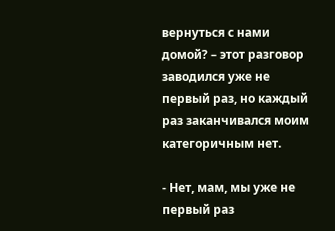вернуться с нами домой? – этот разговор заводился уже не первый раз, но каждый раз заканчивался моим категоричным нет.

- Нет, мам, мы уже не первый раз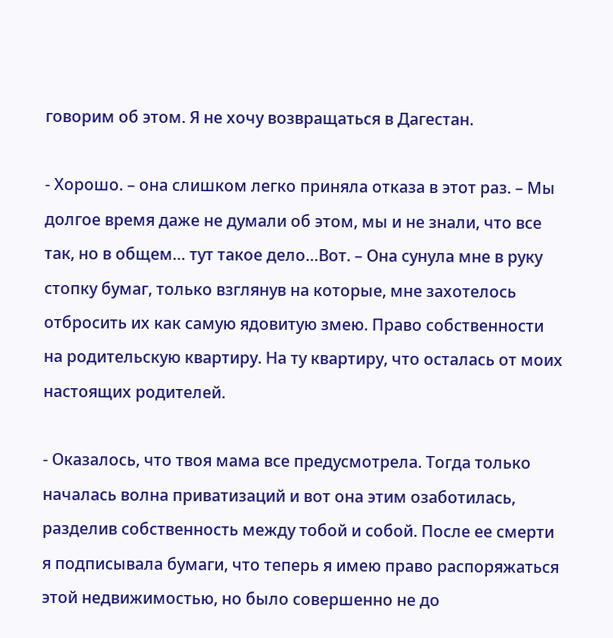говорим об этом. Я не хочу возвращаться в Дагестан.

- Хорошо. – она слишком легко приняла отказа в этот раз. – Мы долгое время даже не думали об этом, мы и не знали, что все так, но в общем… тут такое дело…Вот. – Она сунула мне в руку стопку бумаг, только взглянув на которые, мне захотелось отбросить их как самую ядовитую змею. Право собственности на родительскую квартиру. На ту квартиру, что осталась от моих настоящих родителей.

- Оказалось, что твоя мама все предусмотрела. Тогда только началась волна приватизаций и вот она этим озаботилась, разделив собственность между тобой и собой. После ее смерти я подписывала бумаги, что теперь я имею право распоряжаться этой недвижимостью, но было совершенно не до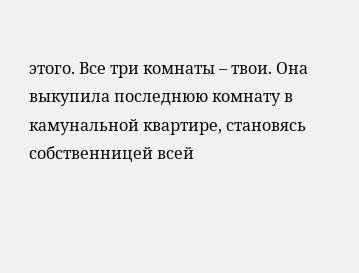этого. Все три комнаты – твои. Она выкупила последнюю комнату в камунальной квартире, становясь собственницей всей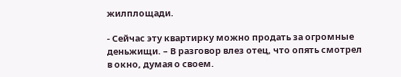жилплощади.

- Сейчас эту квартирку можно продать за огромные деньжищи. – В разговор влез отец, что опять смотрел в окно, думая о своем.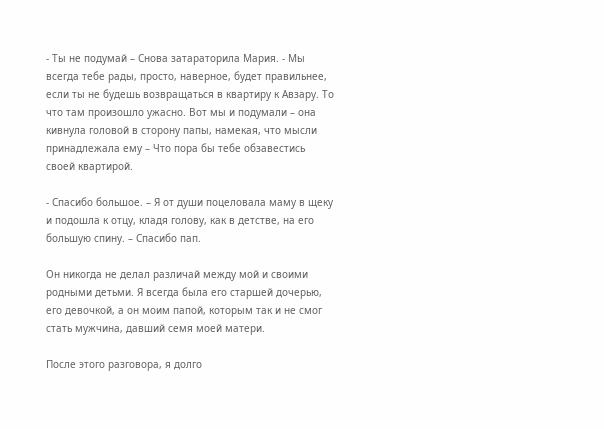- Ты не подумай – Снова затараторила Мария. - Мы всегда тебе рады, просто, наверное, будет правильнее, если ты не будешь возвращаться в квартиру к Авзару. То что там произошло ужасно. Вот мы и подумали – она кивнула головой в сторону папы, намекая, что мысли принадлежала ему – Что пора бы тебе обзавестись своей квартирой.

- Спасибо большое. – Я от души поцеловала маму в щеку и подошла к отцу, кладя голову, как в детстве, на его большую спину. – Спасибо пап.

Он никогда не делал различай между мой и своими родными детьми. Я всегда была его старшей дочерью, его девочкой, а он моим папой, которым так и не смог стать мужчина, давший семя моей матери.

После этого разговора, я долго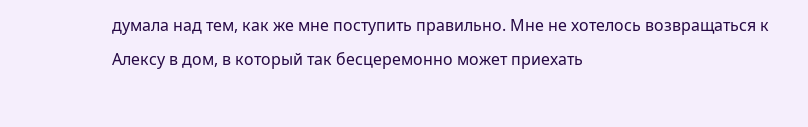думала над тем, как же мне поступить правильно. Мне не хотелось возвращаться к Алексу в дом, в который так бесцеремонно может приехать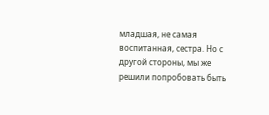младшая, не самая воспитанная, сестра. Но с другой стороны, мы же решили попробовать быть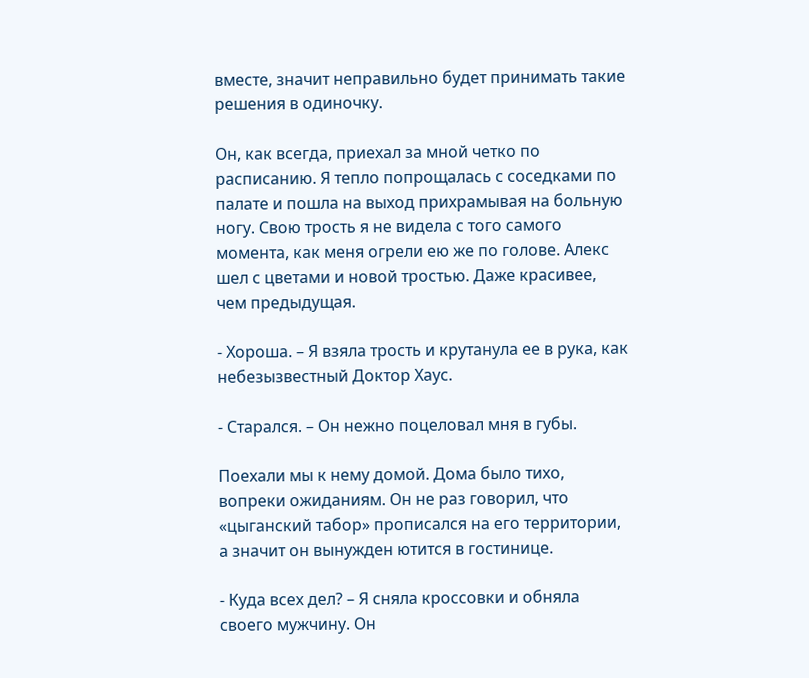вместе, значит неправильно будет принимать такие решения в одиночку.

Он, как всегда, приехал за мной четко по расписанию. Я тепло попрощалась с соседками по палате и пошла на выход прихрамывая на больную ногу. Свою трость я не видела с того самого момента, как меня огрели ею же по голове. Алекс шел с цветами и новой тростью. Даже красивее, чем предыдущая.

- Хороша. – Я взяла трость и крутанула ее в рука, как небезызвестный Доктор Хаус.

- Старался. – Он нежно поцеловал мня в губы.

Поехали мы к нему домой. Дома было тихо, вопреки ожиданиям. Он не раз говорил, что «цыганский табор» прописался на его территории, а значит он вынужден ютится в гостинице.

- Куда всех дел? – Я сняла кроссовки и обняла своего мужчину. Он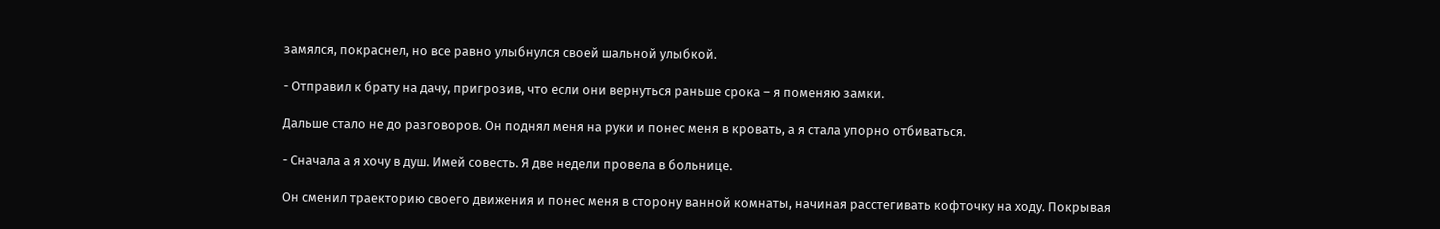замялся, покраснел, но все равно улыбнулся своей шальной улыбкой.

- Отправил к брату на дачу, пригрозив, что если они вернуться раньше срока – я поменяю замки.

Дальше стало не до разговоров. Он поднял меня на руки и понес меня в кровать, а я стала упорно отбиваться.

- Сначала а я хочу в душ. Имей совесть. Я две недели провела в больнице.

Он сменил траекторию своего движения и понес меня в сторону ванной комнаты, начиная расстегивать кофточку на ходу. Покрывая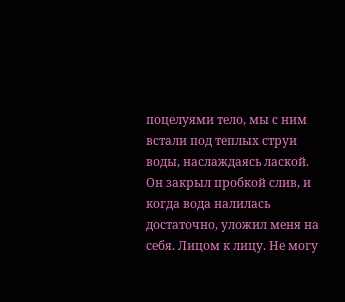поцелуями тело, мы с ним встали под теплых струи воды, наслаждаясь лаской. Он закрыл пробкой слив, и когда вода налилась достаточно, уложил меня на себя. Лицом к лицу. Не могу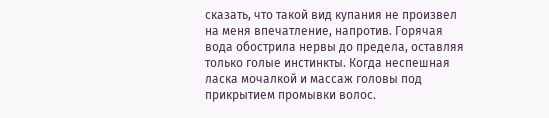сказать, что такой вид купания не произвел на меня впечатление, напротив. Горячая вода обострила нервы до предела, оставляя только голые инстинкты. Когда неспешная ласка мочалкой и массаж головы под прикрытием промывки волос.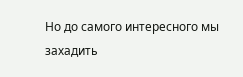Но до самого интересного мы захадить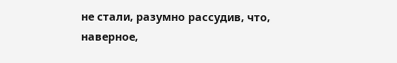не стали, разумно рассудив, что, наверное,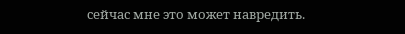сейчас мне это может навредить.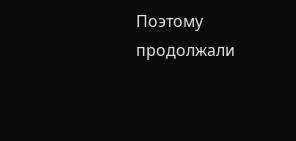Поэтому продолжали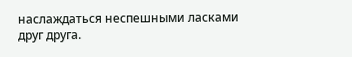наслаждаться неспешными ласками друг друга.